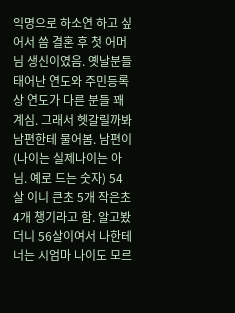익명으로 하소연 하고 싶어서 씀 결혼 후 첫 어머님 생신이였음. 옛날분들 태어난 연도와 주민등록상 연도가 다른 분들 꽤 계심. 그래서 헷갈릴까봐 남편한테 물어봄. 남편이 (나이는 실제나이는 아님. 예로 드는 숫자) 54살 이니 큰초 5개 작은초 4개 챙기라고 함. 알고봤더니 56살이여서 나한테 너는 시엄마 나이도 모르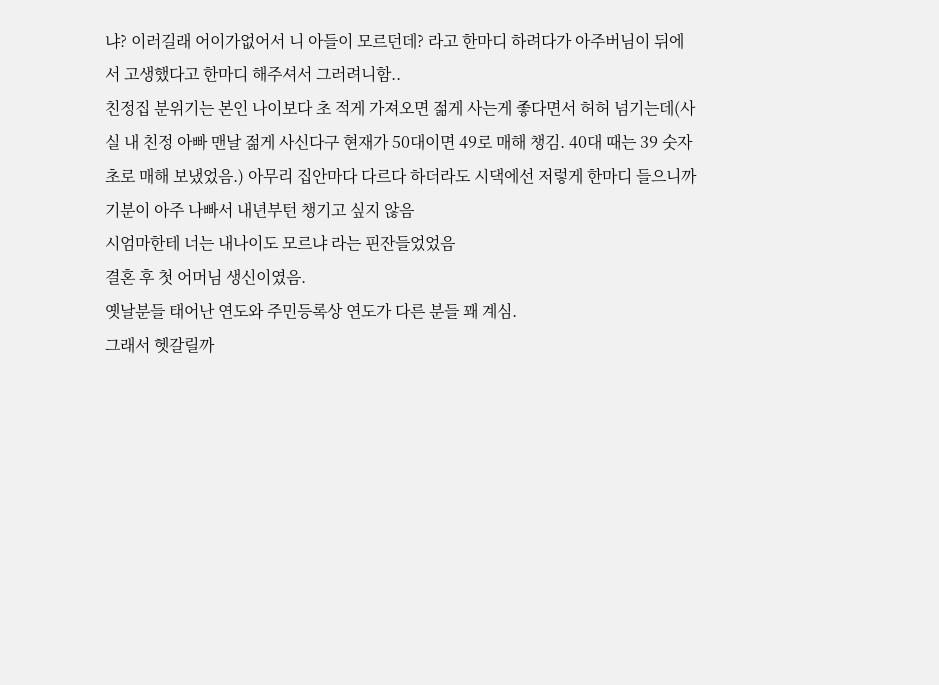냐? 이러길래 어이가없어서 니 아들이 모르던데? 라고 한마디 하려다가 아주버님이 뒤에서 고생했다고 한마디 해주셔서 그러려니함..
친정집 분위기는 본인 나이보다 초 적게 가져오면 젊게 사는게 좋다면서 허허 넘기는데(사실 내 친정 아빠 맨날 젊게 사신다구 현재가 50대이면 49로 매해 챙김. 40대 때는 39 숫자초로 매해 보냈었음.) 아무리 집안마다 다르다 하더라도 시댁에선 저렇게 한마디 들으니까 기분이 아주 나빠서 내년부턴 챙기고 싶지 않음
시엄마한테 너는 내나이도 모르냐 라는 핀잔들었었음
결혼 후 첫 어머님 생신이였음.
옛날분들 태어난 연도와 주민등록상 연도가 다른 분들 꽤 계심.
그래서 헷갈릴까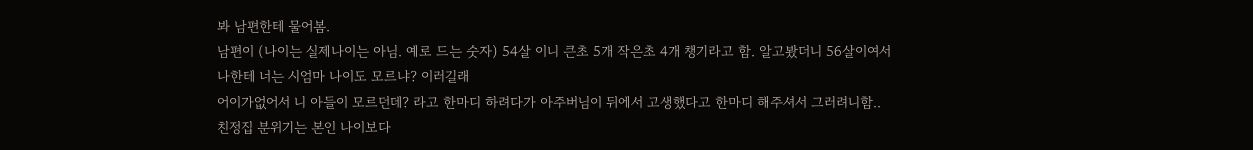봐 남편한테 물어봄.
남편이 (나이는 실제나이는 아님. 예로 드는 숫자) 54살 이니 큰초 5개 작은초 4개 챙기라고 함. 알고봤더니 56살이여서
나한테 너는 시엄마 나이도 모르냐? 이러길래
어이가없어서 니 아들이 모르던데? 라고 한마디 하려다가 아주버님이 뒤에서 고생했다고 한마디 해주셔서 그러려니함..
친정집 분위기는 본인 나이보다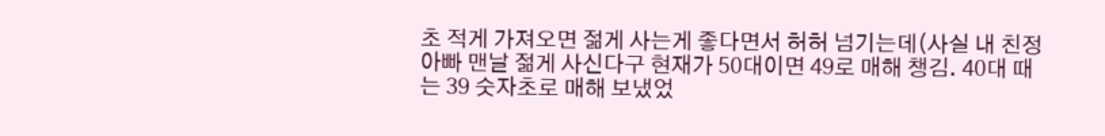초 적게 가져오면 젊게 사는게 좋다면서 허허 넘기는데(사실 내 친정 아빠 맨날 젊게 사신다구 현재가 50대이면 49로 매해 챙김. 40대 때는 39 숫자초로 매해 보냈었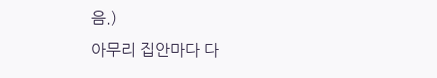음.)
아무리 집안마다 다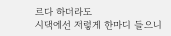르다 하더라도
시댁에선 저렇게 한마디 들으니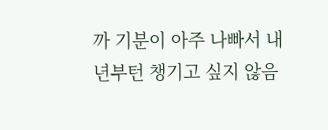까 기분이 아주 나빠서 내년부턴 챙기고 싶지 않음